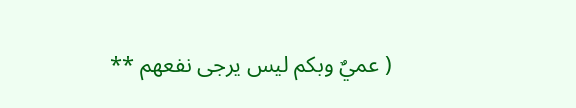( عميٌ وبكم ليس يرجى نفعهم **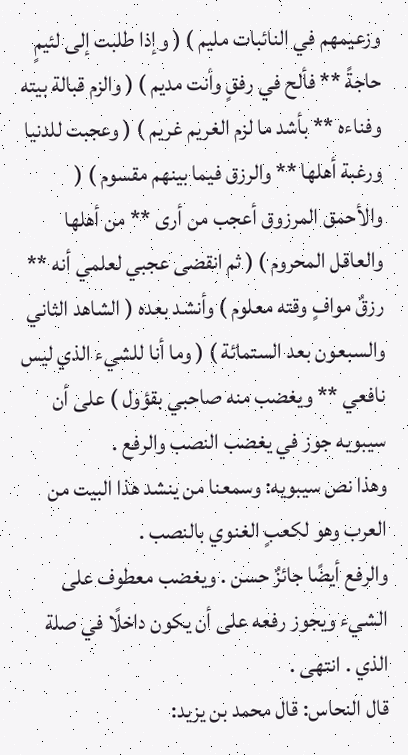وزعيمهم في النائبات مليم ) ( وإذا طلبت إلى لئيمٍ حاجةً ** فألح في رفقٍ وأنت مديم ) ( والزم قبالة بيته وفناءه ** بأشد ما لزم الغريم غريم ) ( وعجبت للدنيا ورغبة أهلها ** والرزق فيما بينهم مقسوم ) ( والأحمق المرزوق أعجب من أرى ** من أهلها والعاقل المحروم ) ( ثم انقضى عجبي لعلمي أنه ** رزقٌ موافٍ وقته معلوم ) وأنشد بعده ( الشاهد الثاني والسبعون بعد الستمائة ) ( وما أنا للشيء الذي ليس نافعي ** ويغضب منه صاحبي بقؤول ) على أن سيبويه جوز في يغضب النصب والرفع .
وهذا نص سيبويه: وسمعنا من ينشد هذا البيت من العرب وهو لكعبٍ الغنوي بالنصب .
والرفع أيضًا جائزٌ حسن . ويغضب معطوف على الشيء ويجوز رفعه على أن يكون داخلًا في صلة الذي . انتهى .
قال النحاس: قال محمد بن يزيد: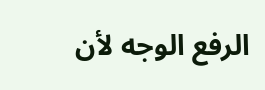الرفع الوجه لأن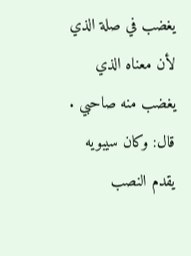يغضب في صلة الذي لأن معناه الذي يغضب منه صاحبي . قال: وكان سيبويه يقدم النصب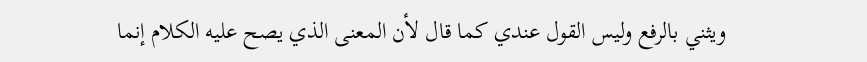ويثني بالرفع وليس القول عندي كما قال لأن المعنى الذي يصح عليه الكلام إنما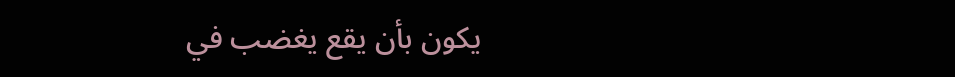يكون بأن يقع يغضب في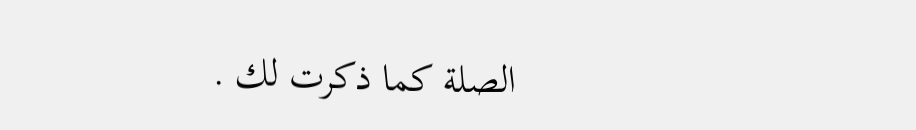الصلة كما ذكرت لك .